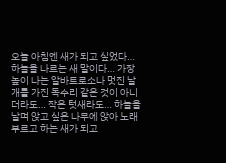오늘 아침엔 새가 되고 싶었다… 하늘을 나르는 새 말이다… 가장 높이 나는 알바트로소나 멋진 날개를 가진 독수리 같은 것이 아니더라도… 작은 텃새라도… 하늘을 날며 앉고 싶은 나무에 앉아 노래 부르고 하는 새가 되고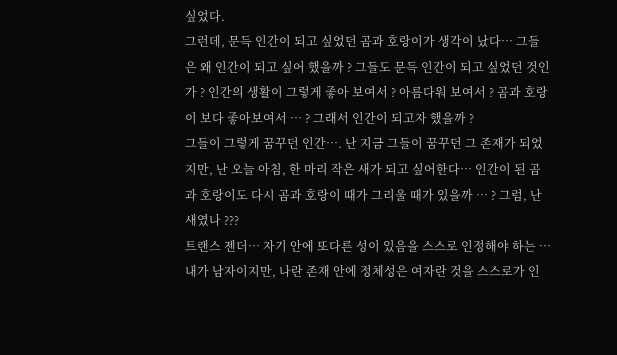싶었다.
그런데, 문득 인간이 되고 싶었던 곰과 호랑이가 생각이 났다… 그들은 왜 인간이 되고 싶어 했을까 ? 그들도 문득 인간이 되고 싶었던 것인가 ? 인간의 생활이 그렇게 좋아 보여서 ? 아름다워 보여서 ? 곰과 호랑이 보다 좋아보여서 … ? 그래서 인간이 되고자 했을까 ?
그들이 그렇게 꿈꾸던 인간…. 난 지금 그들이 꿈꾸던 그 존재가 되었지만, 난 오늘 아침, 한 마리 작은 새가 되고 싶어한다… 인간이 된 곰과 호랑이도 다시 곰과 호랑이 때가 그리울 때가 있을까 … ? 그럼, 난 새였나 ???
트랜스 젠더… 자기 안에 또다른 성이 있음을 스스로 인정해야 하는 … 내가 남자이지만, 나란 존재 안에 정체성은 여자란 것을 스스로가 인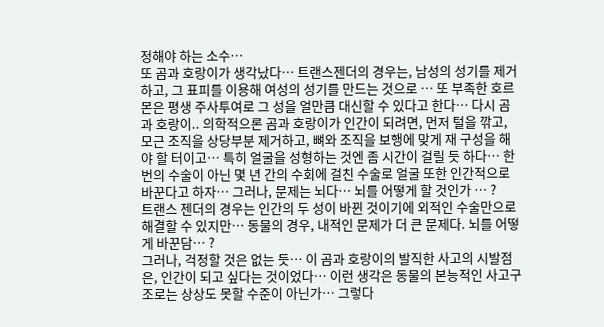정해야 하는 소수…
또 곰과 호랑이가 생각났다… 트랜스젠더의 경우는, 남성의 성기를 제거하고, 그 표피를 이용해 여성의 성기를 만드는 것으로 … 또 부족한 호르몬은 평생 주사투여로 그 성을 얼만큼 대신할 수 있다고 한다… 다시 곰과 호랑이.. 의학적으론 곰과 호랑이가 인간이 되려면, 먼저 털을 깎고, 모근 조직을 상당부분 제거하고, 뼈와 조직을 보행에 맞게 재 구성을 해야 할 터이고… 특히 얼굴을 성형하는 것엔 좀 시간이 걸릴 듯 하다… 한 번의 수술이 아닌 몇 년 간의 수회에 걸친 수술로 얼굴 또한 인간적으로 바꾼다고 하자… 그러나, 문제는 뇌다… 뇌를 어떻게 할 것인가 … ?
트랜스 젠더의 경우는 인간의 두 성이 바뀐 것이기에 외적인 수술만으로 해결할 수 있지만… 동물의 경우, 내적인 문제가 더 큰 문제다. 뇌를 어떻게 바꾼담… ?
그러나, 걱정할 것은 없는 듯… 이 곰과 호랑이의 발직한 사고의 시발점은, 인간이 되고 싶다는 것이었다… 이런 생각은 동물의 본능적인 사고구조로는 상상도 못할 수준이 아닌가… 그렇다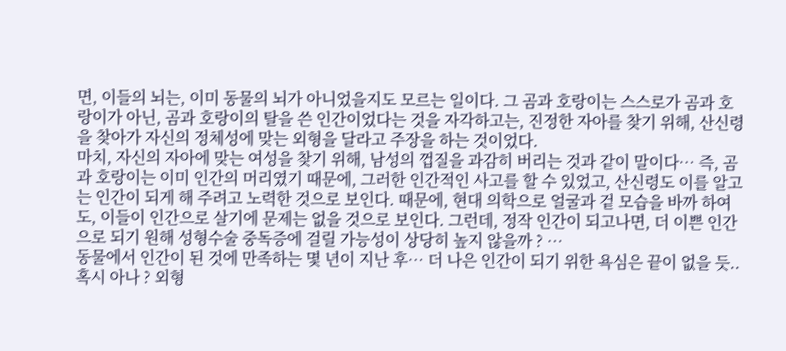면, 이들의 뇌는, 이미 동물의 뇌가 아니었을지도 모르는 일이다. 그 곰과 호랑이는 스스로가 곰과 호랑이가 아닌, 곰과 호랑이의 탈을 쓴 인간이었다는 것을 자각하고는, 진정한 자아를 찾기 위해, 산신령을 찾아가 자신의 정체성에 맞는 외형을 달라고 주장을 하는 것이었다.
마치, 자신의 자아에 맞는 여성을 찾기 위해, 남성의 껍질을 과감히 버리는 것과 같이 말이다… 즉, 곰과 호랑이는 이미 인간의 머리였기 때문에, 그러한 인간적인 사고를 할 수 있었고, 산신령도 이를 알고는 인간이 되게 해 주려고 노력한 것으로 보인다. 때문에, 현대 의학으로 얼굴과 겉 모습을 바까 하여도, 이들이 인간으로 살기에 문제는 없을 것으로 보인다. 그런데, 정작 인간이 되고나면, 더 이쁜 인간으로 되기 원해 성형수술 중독증에 걸릴 가능성이 상당히 높지 않을까 ? …
동물에서 인간이 된 것에 만족하는 몇 년이 지난 후… 더 나은 인간이 되기 위한 욕심은 끝이 없을 듯.. 혹시 아나 ? 외형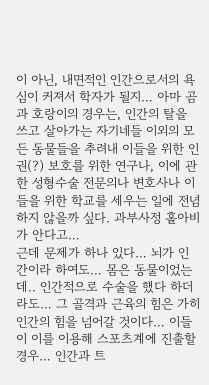이 아닌, 내면적인 인간으로서의 욕심이 커져서 학자가 될지… 아마 곰과 호랑이의 경우는, 인간의 탈을 쓰고 살아가는 자기네들 이외의 모든 동물들을 추려내 이들을 위한 인권(?) 보호를 위한 연구나, 이에 관한 성형수술 전문의나 변호사나 이들을 위한 학교를 세우는 일에 전념하지 않을까 싶다. 과부사정 홀아비가 안다고…
근데 문제가 하나 있다… 뇌가 인간이라 하여도… 몸은 동물이었는데.. 인간적으로 수술을 했다 하더라도… 그 골격과 근육의 힘은 가히 인간의 힘을 넘어갈 것이다… 이들이 이를 이용해 스포츠계에 진출할 경우… 인간과 트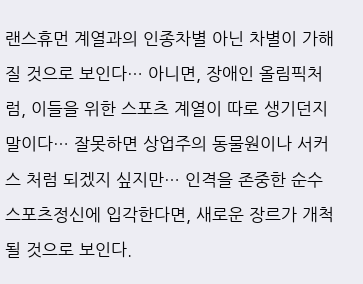랜스휴먼 계열과의 인종차별 아닌 차별이 가해질 것으로 보인다… 아니면, 장애인 올림픽처럼, 이들을 위한 스포츠 계열이 따로 생기던지 말이다… 잘못하면 상업주의 동물원이나 서커스 처럼 되겠지 싶지만… 인격을 존중한 순수 스포츠정신에 입각한다면, 새로운 장르가 개척될 것으로 보인다.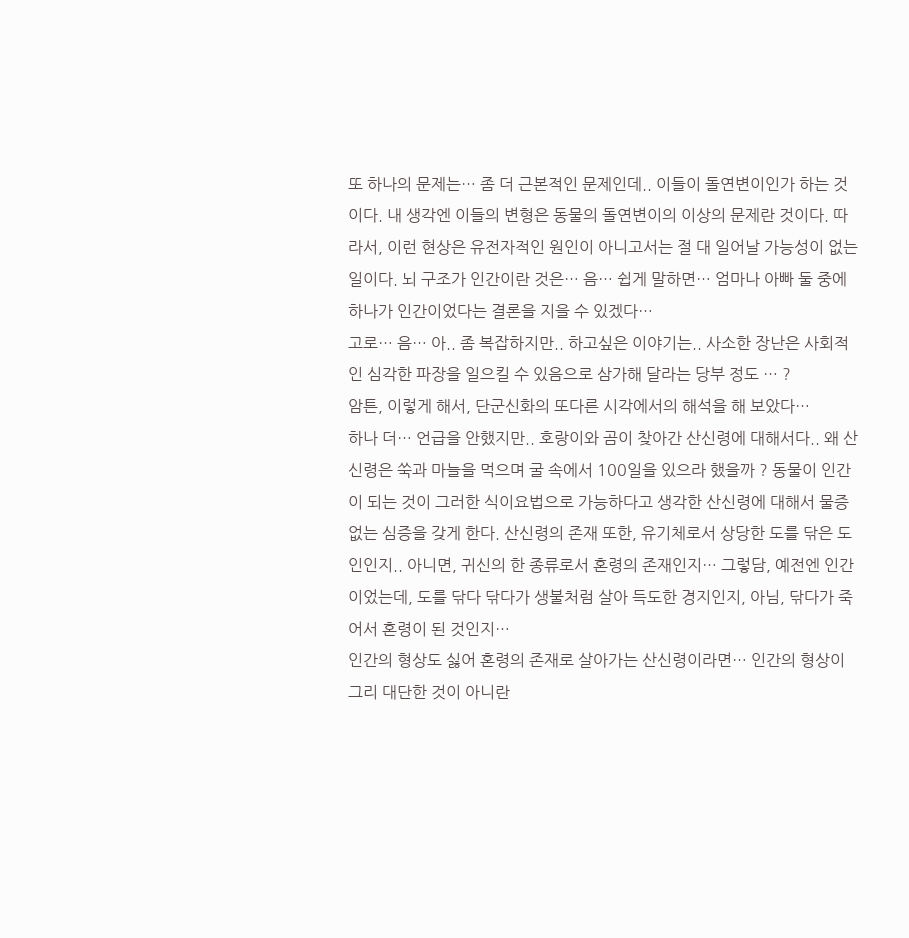또 하나의 문제는… 좀 더 근본적인 문제인데.. 이들이 돌연변이인가 하는 것이다. 내 생각엔 이들의 변형은 동물의 돌연변이의 이상의 문제란 것이다. 따라서, 이런 현상은 유전자적인 원인이 아니고서는 절 대 일어날 가능성이 없는 일이다. 뇌 구조가 인간이란 것은… 음… 쉽게 말하면… 엄마나 아빠 둘 중에 하나가 인간이었다는 결론을 지을 수 있겠다…
고로… 음… 아.. 좀 복잡하지만.. 하고싶은 이야기는.. 사소한 장난은 사회적인 심각한 파장을 일으킬 수 있음으로 삼가해 달라는 당부 정도 … ?
암튼, 이렇게 해서, 단군신화의 또다른 시각에서의 해석을 해 보았다…
하나 더… 언급을 안했지만.. 호랑이와 곰이 찾아간 산신령에 대해서다.. 왜 산신령은 쑥과 마늘을 먹으며 굴 속에서 100일을 있으라 했을까 ? 동물이 인간이 되는 것이 그러한 식이요법으로 가능하다고 생각한 산신령에 대해서 물증 없는 심증을 갖게 한다. 산신령의 존재 또한, 유기체로서 상당한 도를 닦은 도인인지.. 아니면, 귀신의 한 종류로서 혼령의 존재인지… 그렇담, 예전엔 인간이었는데, 도를 닦다 닦다가 생불처럼 살아 득도한 경지인지, 아님, 닦다가 죽어서 혼령이 된 것인지…
인간의 형상도 싫어 혼령의 존재로 살아가는 산신령이라면… 인간의 형상이 그리 대단한 것이 아니란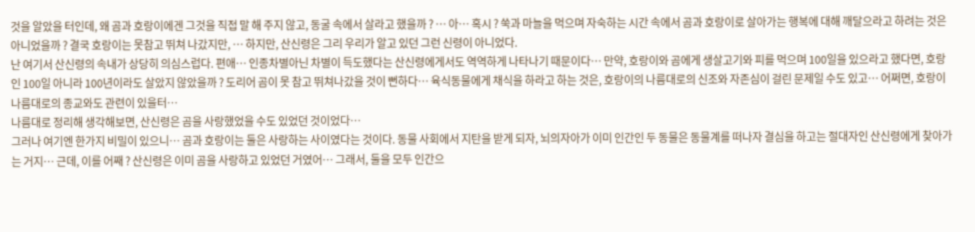것을 알았을 터인데, 왜 곰과 호랑이에겐 그것을 직접 말 해 주지 않고, 동굴 속에서 살라고 했을까 ? … 아… 혹시 ? 쑥과 마늘을 먹으며 자숙하는 시간 속에서 곰과 호랑이로 살아가는 행복에 대해 깨달으라고 하려는 것은 아니었을까 ? 결국 호랑이는 못참고 뛰쳐 나갔지만, … 하지만, 산신령은 그리 우리가 알고 있던 그런 신령이 아니었다.
난 여기서 산신령의 속내가 상당히 의심스럽다. 편애… 인종차별아닌 차별이 득도했다는 산신령에게서도 역역하게 나타나기 때문이다… 만약, 호랑이와 곰에게 생살고기와 피를 먹으며 100일을 있으라고 했다면, 호랑인 100일 아니라 100년이라도 살았지 않았을까 ? 도리어 곰이 못 참고 뛰쳐나갔을 것이 뻔하다… 육식동물에게 채식을 하라고 하는 것은, 호랑이의 나름대로의 신조와 자존심이 걸린 문제일 수도 있고… 어쩌면, 호랑이 나름대로의 종교와도 관련이 있을터…
나름대로 정리해 생각해보면, 산신령은 곰을 사랑했었을 수도 있었던 것이었다…
그러나 여기엔 한가지 비밀이 있으니… 곰과 호랑이는 둘은 사랑하는 사이였다는 것이다. 동물 사회에서 지탄을 받게 되자, 뇌의자아가 이미 인간인 두 동물은 동물계를 떠나자 결심을 하고는 절대자인 산신령에게 찾아가는 거지… 근데, 이를 어째 ? 산신령은 이미 곰을 사랑하고 있었던 거였어… 그래서, 둘을 모두 인간으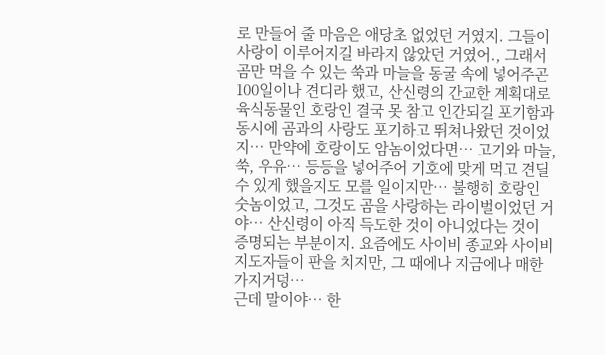로 만들어 줄 마음은 애당초 없었던 거였지. 그들이 사랑이 이루어지길 바라지 않았던 거였어., 그래서 곰만 먹을 수 있는 쑥과 마늘을 동굴 속에 넣어주곤 100일이나 견디라 했고, 산신령의 간교한 계획대로 육식동물인 호랑인 결국 못 참고 인간되길 포기함과 동시에 곰과의 사랑도 포기하고 뛰쳐나왔던 것이었지… 만약에 호랑이도 암놈이었다면… 고기와 마늘, 쑥, 우유… 등등을 넣어주어 기호에 맞게 먹고 견딜 수 있게 했을지도 모를 일이지만… 불행히 호랑인 숫놈이었고, 그것도 곰을 사랑하는 라이벌이었던 거야… 산신령이 아직 득도한 것이 아니었다는 것이 증명되는 부분이지. 요즘에도 사이비 종교와 사이비 지도자들이 판을 치지만, 그 때에나 지금에나 매한가지거덩…
근데 말이야… 한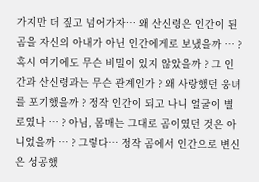가지만 더 짚고 넘어가자… 왜 산신령은 인간이 된 곰을 자신의 아내가 아닌 인간에게로 보냈을까 … ? 혹시 여기에도 무슨 비밀이 있지 않았을까 ? 그 인간과 산신령과는 무슨 관계인가 ? 왜 사랑했던 웅녀를 포기했을까 ? 정작 인간이 되고 나니 얼굴이 별로였나 … ? 아님, 몸매는 그대로 곰이였던 것은 아니었을까 … ? 그렇다… 정작 곰에서 인간으로 변신은 성공했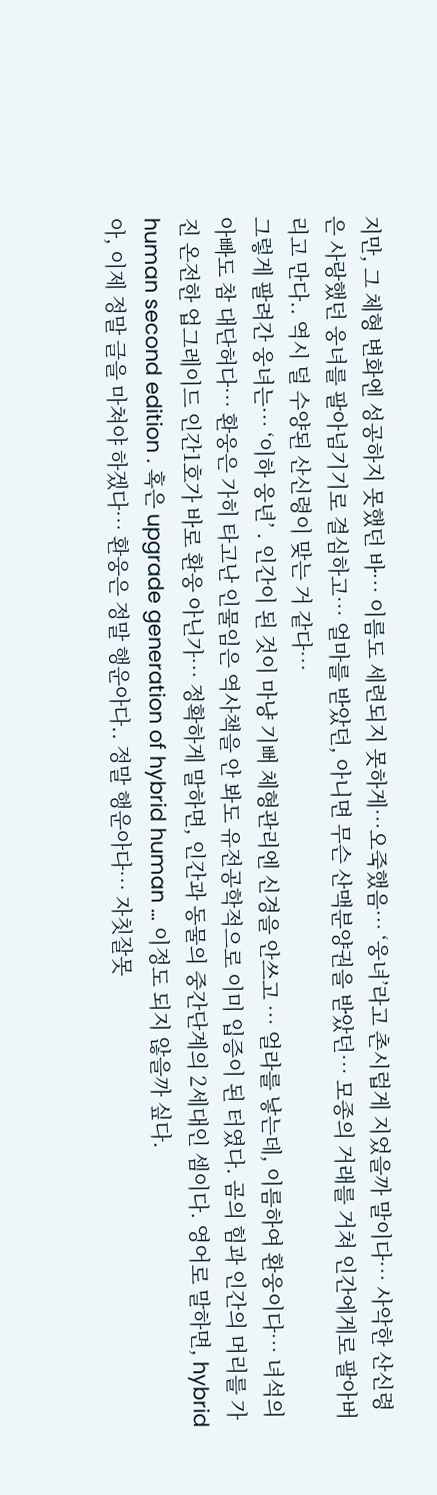지만, 그 체형 변화엔 성공하지 못했던 바… 이름도 세련되지 못하게…오죽했음… ‘웅녀’라고 촌시럽게 지었을까 말이다… 사악한 산신령은 사랑했던 웅녀를 팔아넘기기로 결심하고… 얼마를 받았던, 아니면 무슨 산맥분양권을 받았던… 모종의 거래를 거쳐 인간에게로 팔아버리고 만다.. 역시 덜 수양된 산신령이 맞는 거 같다…
그렇게 팔려간 웅녀는… ‘이하 웅년’ . 인간이 된 것이 마냥 기뻐 체형관리엔 신경을 안쓰고 … 얼라를 낳는데, 이름하여 환웅이다… 녀석의 아빠도 참 대단허다… 환웅은 가히 타고난 인물임은 역사책을 안 봐도 유전공학적으로 이미 입증이 된 터였다. 곰의 힘과 인간의 머리를 가진 온전한 업그레이드 인간1호가 바로 환웅 아닌가… 정확하게 말하면, 인간과 동물의 중간단계의 2세대인 셈이다. 영어로 말하면, hybrid human second edition . 혹은 upgrade generation of hybrid human … 이정도 되지 않을까 싶다.
아, 이제 정말 글을 마쳐야 하겠다… 환웅은 정말 행운아다.. 정말 행운아다… 자칫잘못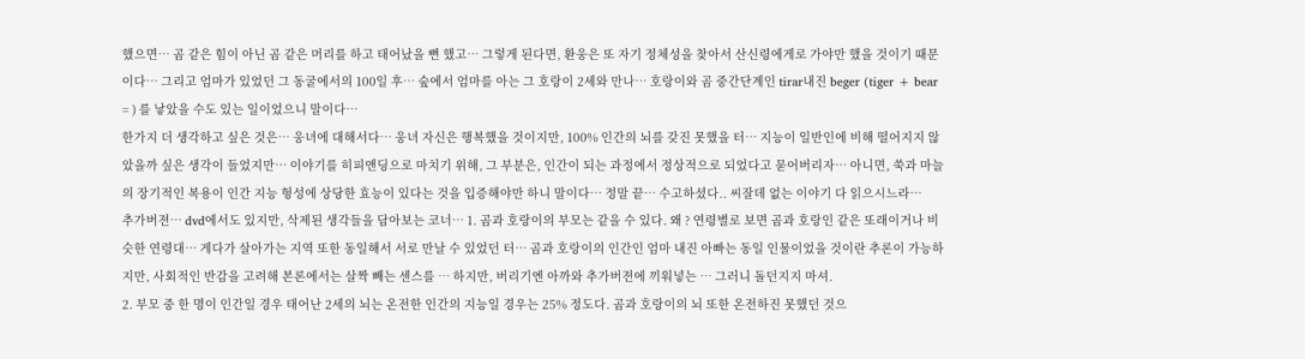했으면… 곰 같은 힘이 아닌 곰 같은 머리를 하고 태어났을 뻔 했고… 그렇게 된다면, 환웅은 또 자기 정체성을 찾아서 산신령에게로 가야만 했을 것이기 때문이다… 그리고 엄마가 있었던 그 동굴에서의 100일 후… 숲에서 엄마를 아는 그 호랑이 2세와 만나… 호랑이와 곰 중간단계인 tirar내진 beger (tiger + bear = ) 를 낳았을 수도 있는 일이었으니 말이다…
한가지 더 생각하고 싶은 것은… 웅녀에 대해서다… 웅녀 자신은 행복했을 것이지만, 100% 인간의 뇌를 갖진 못했을 터… 지능이 일반인에 비해 떨어지지 않았을까 싶은 생각이 들었지만… 이야기를 히피앤딩으로 마치기 위해, 그 부분은, 인간이 되는 과정에서 정상적으로 되었다고 묻어버리자… 아니면, 쑥과 마늘의 장기적인 복용이 인간 지능 형성에 상당한 효능이 있다는 것을 입증해야만 하니 말이다… 정말 끝… 수고하셨다.. 씨잘데 없는 이야기 다 읽으시느라…
추가버젼… dvd에서도 있지만, 삭제된 생각들을 담아보는 코너… 1. 곰과 호랑이의 부모는 같을 수 있다. 왜 ? 연령별로 보면 곰과 호랑인 같은 또래이거나 비슷한 연령대… 게다가 살아가는 지역 또한 동일해서 서로 만날 수 있었던 터… 곰과 호랑이의 인간인 엄마 내진 아빠는 동일 인물이었을 것이란 추론이 가능하지만, 사회적인 반감을 고려해 본론에서는 살짝 빼는 센스를 … 하지만, 버리기엔 아까와 추가버젼에 끼워넣는 … 그러니 돌던지지 마셔.
2. 부모 중 한 명이 인간일 경우 태어난 2세의 뇌는 온전한 인간의 지능일 경우는 25% 정도다. 곰과 호랑이의 뇌 또한 온전하진 못했던 것으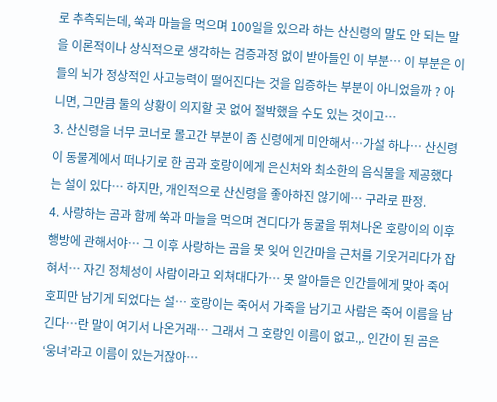로 추측되는데, 쑥과 마늘을 먹으며 100일을 있으라 하는 산신령의 말도 안 되는 말을 이론적이나 상식적으로 생각하는 검증과정 없이 받아들인 이 부분… 이 부분은 이들의 뇌가 정상적인 사고능력이 떨어진다는 것을 입증하는 부분이 아니었을까 ? 아니면, 그만큼 둘의 상황이 의지할 곳 없어 절박했을 수도 있는 것이고…
3. 산신령을 너무 코너로 몰고간 부분이 좀 신령에게 미안해서…가설 하나… 산신령이 동물계에서 떠나기로 한 곰과 호랑이에게 은신처와 최소한의 음식물을 제공했다는 설이 있다… 하지만, 개인적으로 산신령을 좋아하진 않기에… 구라로 판정.
4. 사랑하는 곰과 함께 쑥과 마늘을 먹으며 견디다가 동굴을 뛰쳐나온 호랑이의 이후 행방에 관해서야… 그 이후 사랑하는 곰을 못 잊어 인간마을 근처를 기웃거리다가 잡혀서… 자긴 정체성이 사람이라고 외쳐대다가… 못 알아들은 인간들에게 맞아 죽어 호피만 남기게 되었다는 설… 호랑이는 죽어서 가죽을 남기고 사람은 죽어 이름을 남긴다…란 말이 여기서 나온거래… 그래서 그 호랑인 이름이 없고.,. 인간이 된 곰은 ‘웅녀’라고 이름이 있는거잖아…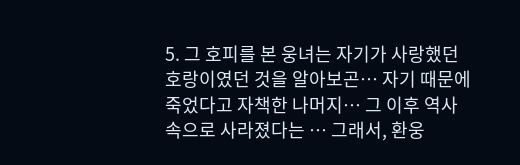5. 그 호피를 본 웅녀는 자기가 사랑했던 호랑이였던 것을 알아보곤… 자기 때문에 죽었다고 자책한 나머지… 그 이후 역사속으로 사라졌다는 … 그래서, 환웅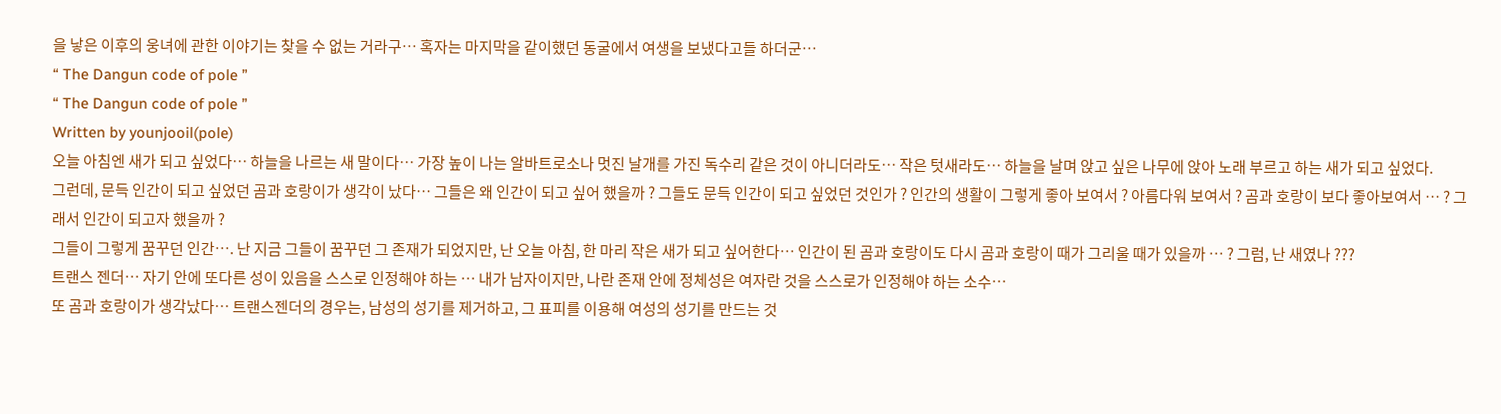을 낳은 이후의 웅녀에 관한 이야기는 찾을 수 없는 거라구… 혹자는 마지막을 같이했던 동굴에서 여생을 보냈다고들 하더군…
“ The Dangun code of pole ”
“ The Dangun code of pole ”
Written by younjooil(pole)
오늘 아침엔 새가 되고 싶었다… 하늘을 나르는 새 말이다… 가장 높이 나는 알바트로소나 멋진 날개를 가진 독수리 같은 것이 아니더라도… 작은 텃새라도… 하늘을 날며 앉고 싶은 나무에 앉아 노래 부르고 하는 새가 되고 싶었다.
그런데, 문득 인간이 되고 싶었던 곰과 호랑이가 생각이 났다… 그들은 왜 인간이 되고 싶어 했을까 ? 그들도 문득 인간이 되고 싶었던 것인가 ? 인간의 생활이 그렇게 좋아 보여서 ? 아름다워 보여서 ? 곰과 호랑이 보다 좋아보여서 … ? 그래서 인간이 되고자 했을까 ?
그들이 그렇게 꿈꾸던 인간…. 난 지금 그들이 꿈꾸던 그 존재가 되었지만, 난 오늘 아침, 한 마리 작은 새가 되고 싶어한다… 인간이 된 곰과 호랑이도 다시 곰과 호랑이 때가 그리울 때가 있을까 … ? 그럼, 난 새였나 ???
트랜스 젠더… 자기 안에 또다른 성이 있음을 스스로 인정해야 하는 … 내가 남자이지만, 나란 존재 안에 정체성은 여자란 것을 스스로가 인정해야 하는 소수…
또 곰과 호랑이가 생각났다… 트랜스젠더의 경우는, 남성의 성기를 제거하고, 그 표피를 이용해 여성의 성기를 만드는 것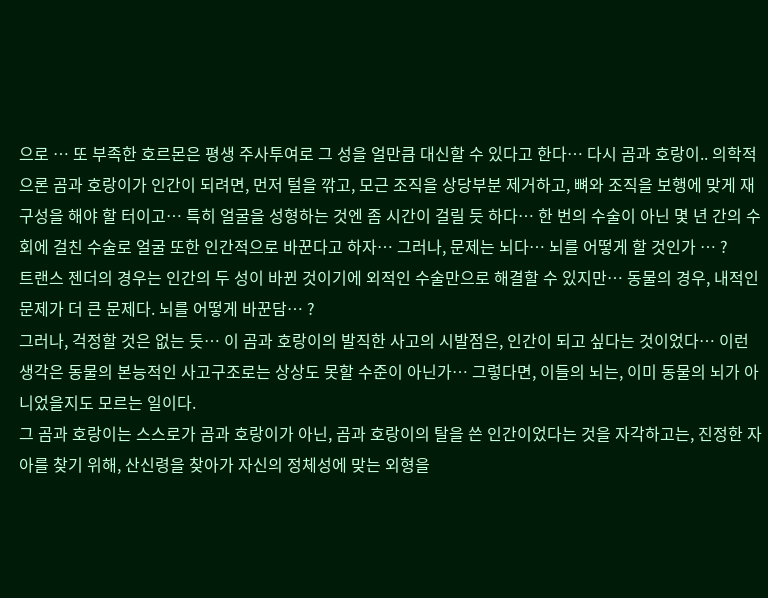으로 … 또 부족한 호르몬은 평생 주사투여로 그 성을 얼만큼 대신할 수 있다고 한다… 다시 곰과 호랑이.. 의학적으론 곰과 호랑이가 인간이 되려면, 먼저 털을 깎고, 모근 조직을 상당부분 제거하고, 뼈와 조직을 보행에 맞게 재 구성을 해야 할 터이고… 특히 얼굴을 성형하는 것엔 좀 시간이 걸릴 듯 하다… 한 번의 수술이 아닌 몇 년 간의 수회에 걸친 수술로 얼굴 또한 인간적으로 바꾼다고 하자… 그러나, 문제는 뇌다… 뇌를 어떻게 할 것인가 … ?
트랜스 젠더의 경우는 인간의 두 성이 바뀐 것이기에 외적인 수술만으로 해결할 수 있지만… 동물의 경우, 내적인 문제가 더 큰 문제다. 뇌를 어떻게 바꾼담… ?
그러나, 걱정할 것은 없는 듯… 이 곰과 호랑이의 발직한 사고의 시발점은, 인간이 되고 싶다는 것이었다… 이런 생각은 동물의 본능적인 사고구조로는 상상도 못할 수준이 아닌가… 그렇다면, 이들의 뇌는, 이미 동물의 뇌가 아니었을지도 모르는 일이다.
그 곰과 호랑이는 스스로가 곰과 호랑이가 아닌, 곰과 호랑이의 탈을 쓴 인간이었다는 것을 자각하고는, 진정한 자아를 찾기 위해, 산신령을 찾아가 자신의 정체성에 맞는 외형을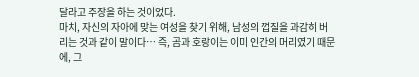달라고 주장을 하는 것이었다.
마치, 자신의 자아에 맞는 여성을 찾기 위해, 남성의 껍질을 과감히 버리는 것과 같이 말이다… 즉, 곰과 호랑이는 이미 인간의 머리였기 때문에, 그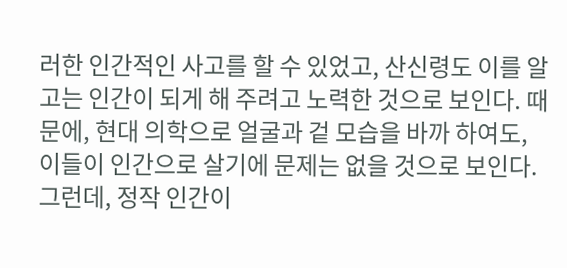러한 인간적인 사고를 할 수 있었고, 산신령도 이를 알고는 인간이 되게 해 주려고 노력한 것으로 보인다. 때문에, 현대 의학으로 얼굴과 겉 모습을 바까 하여도, 이들이 인간으로 살기에 문제는 없을 것으로 보인다. 그런데, 정작 인간이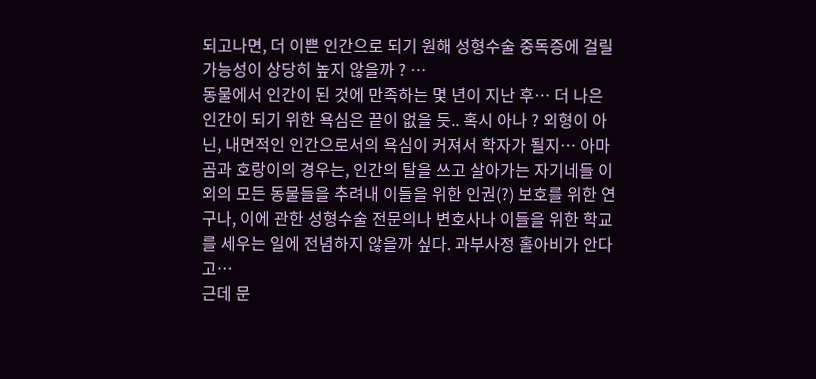되고나면, 더 이쁜 인간으로 되기 원해 성형수술 중독증에 걸릴 가능성이 상당히 높지 않을까 ? …
동물에서 인간이 된 것에 만족하는 몇 년이 지난 후… 더 나은 인간이 되기 위한 욕심은 끝이 없을 듯.. 혹시 아나 ? 외형이 아닌, 내면적인 인간으로서의 욕심이 커져서 학자가 될지… 아마 곰과 호랑이의 경우는, 인간의 탈을 쓰고 살아가는 자기네들 이외의 모든 동물들을 추려내 이들을 위한 인권(?) 보호를 위한 연구나, 이에 관한 성형수술 전문의나 변호사나 이들을 위한 학교를 세우는 일에 전념하지 않을까 싶다. 과부사정 홀아비가 안다고…
근데 문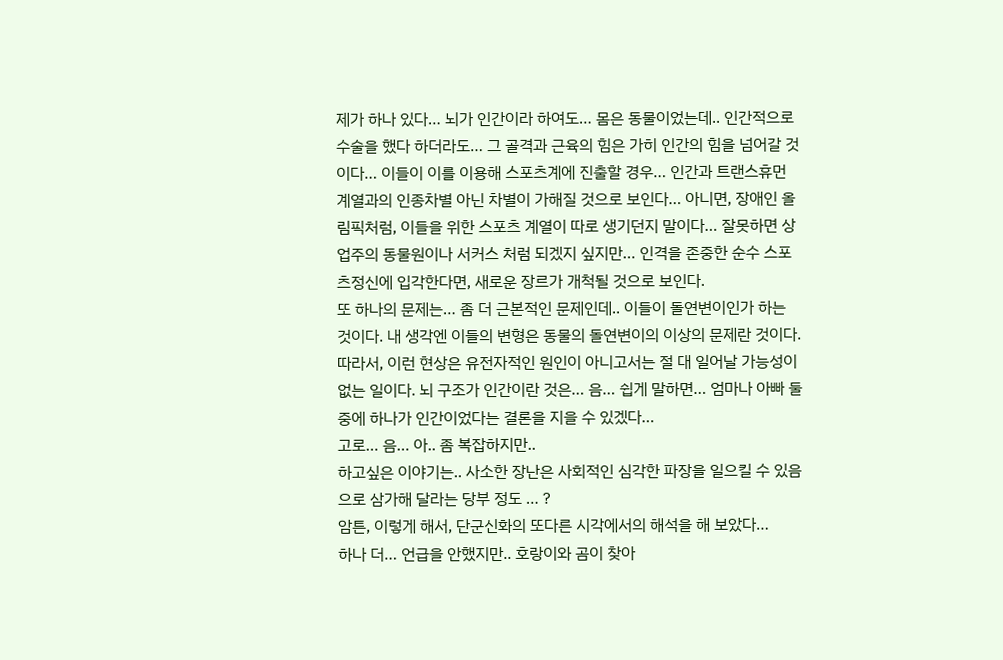제가 하나 있다… 뇌가 인간이라 하여도… 몸은 동물이었는데.. 인간적으로 수술을 했다 하더라도… 그 골격과 근육의 힘은 가히 인간의 힘을 넘어갈 것이다… 이들이 이를 이용해 스포츠계에 진출할 경우… 인간과 트랜스휴먼 계열과의 인종차별 아닌 차별이 가해질 것으로 보인다… 아니면, 장애인 올림픽처럼, 이들을 위한 스포츠 계열이 따로 생기던지 말이다… 잘못하면 상업주의 동물원이나 서커스 처럼 되겠지 싶지만… 인격을 존중한 순수 스포츠정신에 입각한다면, 새로운 장르가 개척될 것으로 보인다.
또 하나의 문제는… 좀 더 근본적인 문제인데.. 이들이 돌연변이인가 하는 것이다. 내 생각엔 이들의 변형은 동물의 돌연변이의 이상의 문제란 것이다. 따라서, 이런 현상은 유전자적인 원인이 아니고서는 절 대 일어날 가능성이 없는 일이다. 뇌 구조가 인간이란 것은… 음… 쉽게 말하면… 엄마나 아빠 둘 중에 하나가 인간이었다는 결론을 지을 수 있겠다…
고로… 음… 아.. 좀 복잡하지만..
하고싶은 이야기는.. 사소한 장난은 사회적인 심각한 파장을 일으킬 수 있음으로 삼가해 달라는 당부 정도 … ?
암튼, 이렇게 해서, 단군신화의 또다른 시각에서의 해석을 해 보았다…
하나 더… 언급을 안했지만.. 호랑이와 곰이 찾아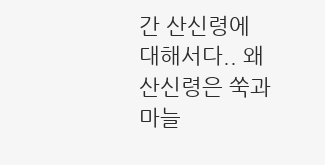간 산신령에 대해서다.. 왜 산신령은 쑥과 마늘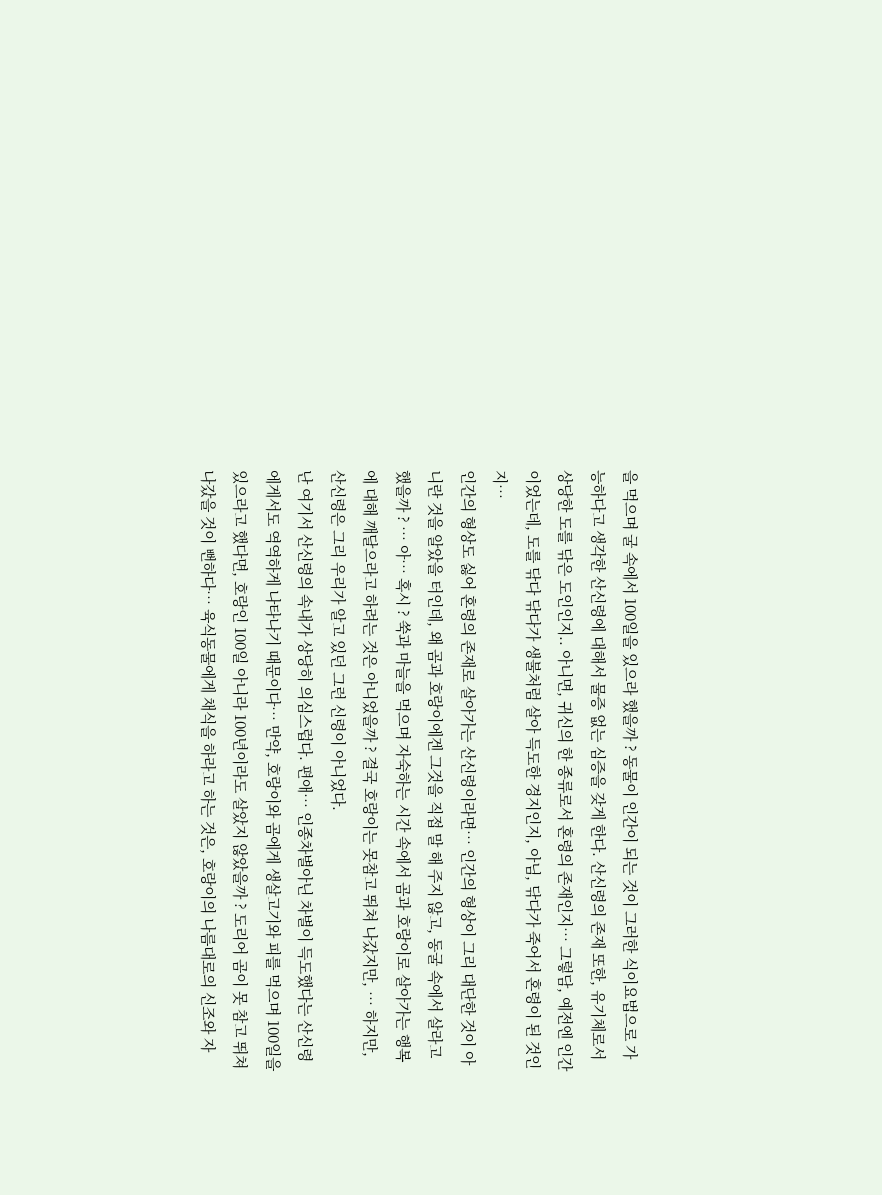을 먹으며 굴 속에서 100일을 있으라 했을까 ? 동물이 인간이 되는 것이 그러한 식이요법으로 가능하다고 생각한 산신령에 대해서 물증 없는 심증을 갖게 한다. 산신령의 존재 또한, 유기체로서 상당한 도를 닦은 도인인지.. 아니면, 귀신의 한 종류로서 혼령의 존재인지… 그렇담, 예전엔 인간이었는데, 도를 닦다 닦다가 생불처럼 살아 득도한 경지인지, 아님, 닦다가 죽어서 혼령이 된 것인지…
인간의 형상도 싫어 혼령의 존재로 살아가는 산신령이라면… 인간의 형상이 그리 대단한 것이 아니란 것을 알았을 터인데, 왜 곰과 호랑이에겐 그것을 직접 말 해 주지 않고, 동굴 속에서 살라고 했을까 ? … 아… 혹시 ? 쑥과 마늘을 먹으며 자숙하는 시간 속에서 곰과 호랑이로 살아가는 행복에 대해 깨달으라고 하려는 것은 아니었을까 ? 결국 호랑이는 못참고 뛰쳐 나갔지만, … 하지만, 산신령은 그리 우리가 알고 있던 그런 신령이 아니었다.
난 여기서 산신령의 속내가 상당히 의심스럽다. 편애… 인종차별아닌 차별이 득도했다는 산신령에게서도 역역하게 나타나기 때문이다… 만약, 호랑이와 곰에게 생살고기와 피를 먹으며 100일을 있으라고 했다면, 호랑인 100일 아니라 100년이라도 살았지 않았을까 ? 도리어 곰이 못 참고 뛰쳐나갔을 것이 뻔하다… 육식동물에게 채식을 하라고 하는 것은, 호랑이의 나름대로의 신조와 자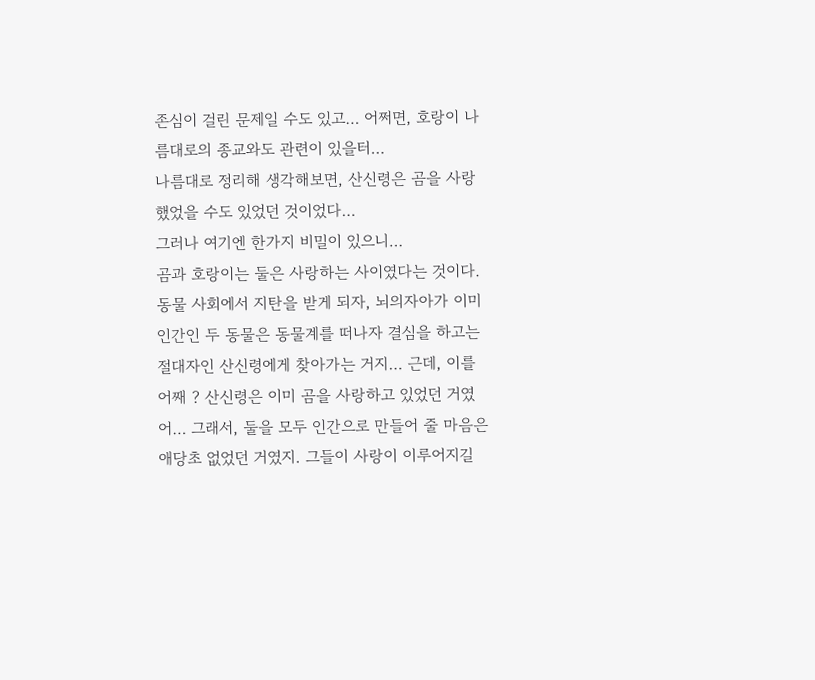존심이 걸린 문제일 수도 있고… 어쩌면, 호랑이 나름대로의 종교와도 관련이 있을터…
나름대로 정리해 생각해보면, 산신령은 곰을 사랑했었을 수도 있었던 것이었다…
그러나 여기엔 한가지 비밀이 있으니…
곰과 호랑이는 둘은 사랑하는 사이였다는 것이다. 동물 사회에서 지탄을 받게 되자, 뇌의자아가 이미 인간인 두 동물은 동물계를 떠나자 결심을 하고는 절대자인 산신령에게 찾아가는 거지… 근데, 이를 어째 ? 산신령은 이미 곰을 사랑하고 있었던 거였어… 그래서, 둘을 모두 인간으로 만들어 줄 마음은 애당초 없었던 거였지. 그들이 사랑이 이루어지길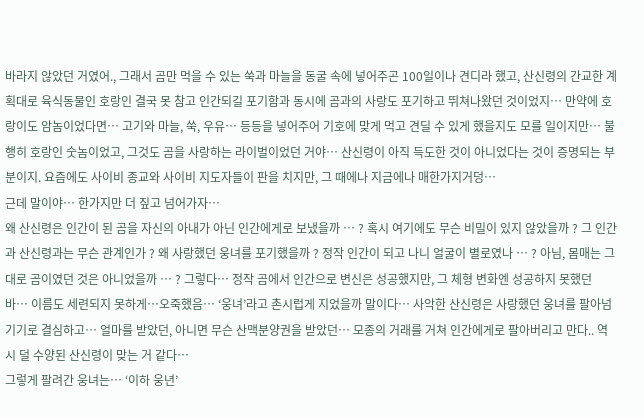바라지 않았던 거였어., 그래서 곰만 먹을 수 있는 쑥과 마늘을 동굴 속에 넣어주곤 100일이나 견디라 했고, 산신령의 간교한 계획대로 육식동물인 호랑인 결국 못 참고 인간되길 포기함과 동시에 곰과의 사랑도 포기하고 뛰쳐나왔던 것이었지… 만약에 호랑이도 암놈이었다면… 고기와 마늘, 쑥, 우유… 등등을 넣어주어 기호에 맞게 먹고 견딜 수 있게 했을지도 모를 일이지만… 불행히 호랑인 숫놈이었고, 그것도 곰을 사랑하는 라이벌이었던 거야… 산신령이 아직 득도한 것이 아니었다는 것이 증명되는 부분이지. 요즘에도 사이비 종교와 사이비 지도자들이 판을 치지만, 그 때에나 지금에나 매한가지거덩…
근데 말이야… 한가지만 더 짚고 넘어가자…
왜 산신령은 인간이 된 곰을 자신의 아내가 아닌 인간에게로 보냈을까 … ? 혹시 여기에도 무슨 비밀이 있지 않았을까 ? 그 인간과 산신령과는 무슨 관계인가 ? 왜 사랑했던 웅녀를 포기했을까 ? 정작 인간이 되고 나니 얼굴이 별로였나 … ? 아님, 몸매는 그대로 곰이였던 것은 아니었을까 … ? 그렇다… 정작 곰에서 인간으로 변신은 성공했지만, 그 체형 변화엔 성공하지 못했던 바… 이름도 세련되지 못하게…오죽했음… ‘웅녀’라고 촌시럽게 지었을까 말이다… 사악한 산신령은 사랑했던 웅녀를 팔아넘기기로 결심하고… 얼마를 받았던, 아니면 무슨 산맥분양권을 받았던… 모종의 거래를 거쳐 인간에게로 팔아버리고 만다.. 역시 덜 수양된 산신령이 맞는 거 같다…
그렇게 팔려간 웅녀는… ‘이하 웅년’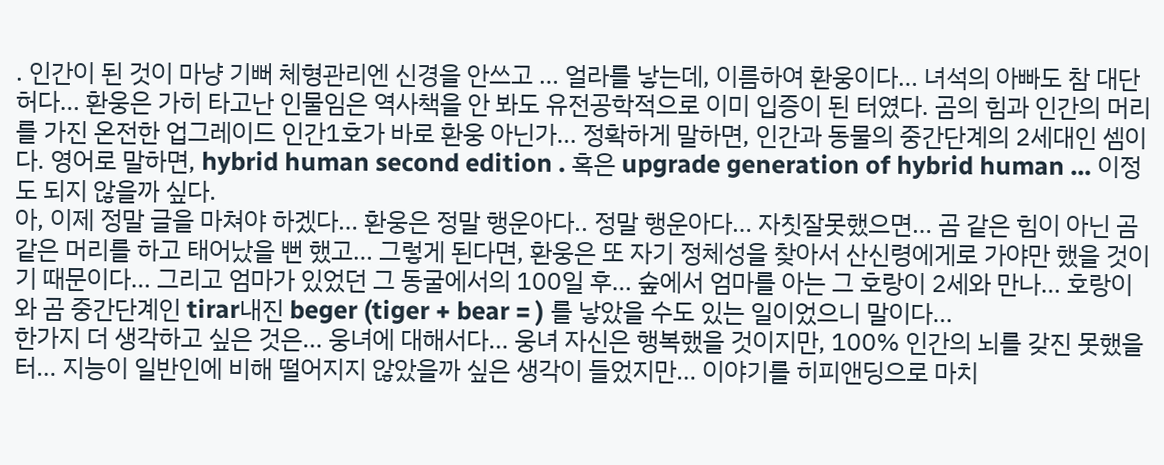. 인간이 된 것이 마냥 기뻐 체형관리엔 신경을 안쓰고 … 얼라를 낳는데, 이름하여 환웅이다… 녀석의 아빠도 참 대단허다… 환웅은 가히 타고난 인물임은 역사책을 안 봐도 유전공학적으로 이미 입증이 된 터였다. 곰의 힘과 인간의 머리를 가진 온전한 업그레이드 인간1호가 바로 환웅 아닌가… 정확하게 말하면, 인간과 동물의 중간단계의 2세대인 셈이다. 영어로 말하면, hybrid human second edition . 혹은 upgrade generation of hybrid human … 이정도 되지 않을까 싶다.
아, 이제 정말 글을 마쳐야 하겠다… 환웅은 정말 행운아다.. 정말 행운아다… 자칫잘못했으면… 곰 같은 힘이 아닌 곰 같은 머리를 하고 태어났을 뻔 했고… 그렇게 된다면, 환웅은 또 자기 정체성을 찾아서 산신령에게로 가야만 했을 것이기 때문이다… 그리고 엄마가 있었던 그 동굴에서의 100일 후… 숲에서 엄마를 아는 그 호랑이 2세와 만나… 호랑이와 곰 중간단계인 tirar내진 beger (tiger + bear = ) 를 낳았을 수도 있는 일이었으니 말이다…
한가지 더 생각하고 싶은 것은… 웅녀에 대해서다… 웅녀 자신은 행복했을 것이지만, 100% 인간의 뇌를 갖진 못했을 터… 지능이 일반인에 비해 떨어지지 않았을까 싶은 생각이 들었지만… 이야기를 히피앤딩으로 마치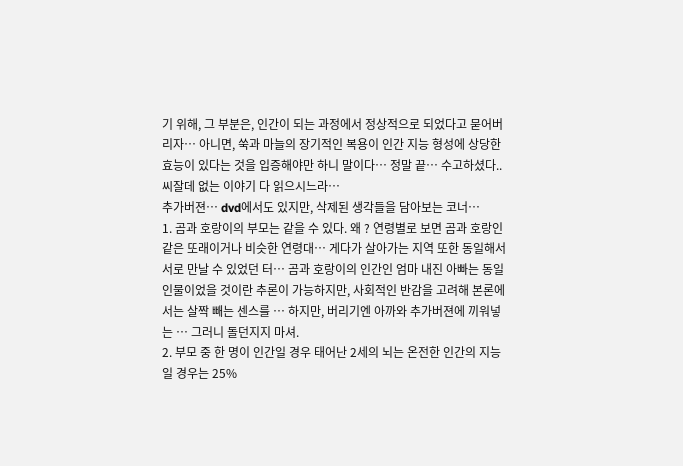기 위해, 그 부분은, 인간이 되는 과정에서 정상적으로 되었다고 묻어버리자… 아니면, 쑥과 마늘의 장기적인 복용이 인간 지능 형성에 상당한 효능이 있다는 것을 입증해야만 하니 말이다… 정말 끝… 수고하셨다.. 씨잘데 없는 이야기 다 읽으시느라…
추가버젼… dvd에서도 있지만, 삭제된 생각들을 담아보는 코너…
1. 곰과 호랑이의 부모는 같을 수 있다. 왜 ? 연령별로 보면 곰과 호랑인 같은 또래이거나 비슷한 연령대… 게다가 살아가는 지역 또한 동일해서 서로 만날 수 있었던 터… 곰과 호랑이의 인간인 엄마 내진 아빠는 동일 인물이었을 것이란 추론이 가능하지만, 사회적인 반감을 고려해 본론에서는 살짝 빼는 센스를 … 하지만, 버리기엔 아까와 추가버젼에 끼워넣는 … 그러니 돌던지지 마셔.
2. 부모 중 한 명이 인간일 경우 태어난 2세의 뇌는 온전한 인간의 지능일 경우는 25%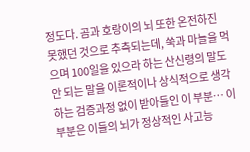정도다. 곰과 호랑이의 뇌 또한 온전하진 못했던 것으로 추측되는데, 쑥과 마늘을 먹으며 100일을 있으라 하는 산신령의 말도 안 되는 말을 이론적이나 상식적으로 생각하는 검증과정 없이 받아들인 이 부분… 이 부분은 이들의 뇌가 정상적인 사고능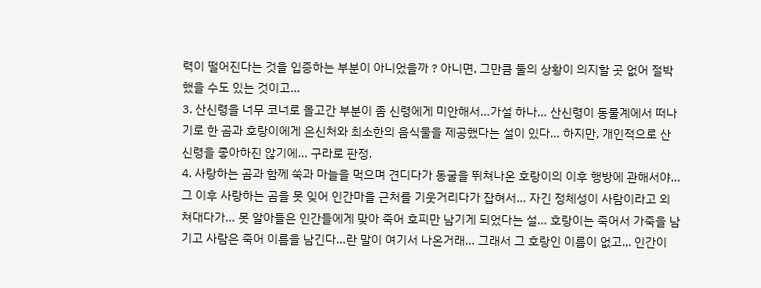력이 떨어진다는 것을 입증하는 부분이 아니었을까 ? 아니면, 그만큼 둘의 상황이 의지할 곳 없어 절박했을 수도 있는 것이고…
3. 산신령을 너무 코너로 몰고간 부분이 좀 신령에게 미안해서…가설 하나… 산신령이 동물계에서 떠나기로 한 곰과 호랑이에게 은신처와 최소한의 음식물을 제공했다는 설이 있다… 하지만, 개인적으로 산신령을 좋아하진 않기에… 구라로 판정.
4. 사랑하는 곰과 함께 쑥과 마늘을 먹으며 견디다가 동굴을 뛰쳐나온 호랑이의 이후 행방에 관해서야… 그 이후 사랑하는 곰을 못 잊어 인간마을 근처를 기웃거리다가 잡혀서… 자긴 정체성이 사람이라고 외쳐대다가… 못 알아들은 인간들에게 맞아 죽어 호피만 남기게 되었다는 설… 호랑이는 죽어서 가죽을 남기고 사람은 죽어 이름을 남긴다…란 말이 여기서 나온거래… 그래서 그 호랑인 이름이 없고.,. 인간이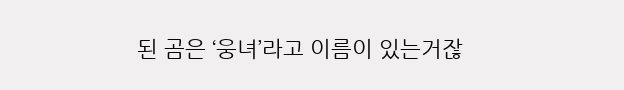된 곰은 ‘웅녀’라고 이름이 있는거잖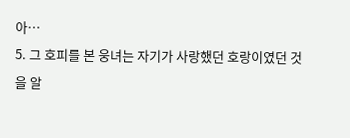아…
5. 그 호피를 본 웅녀는 자기가 사랑했던 호랑이였던 것을 알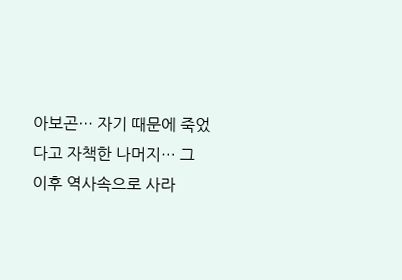아보곤… 자기 때문에 죽었다고 자책한 나머지… 그 이후 역사속으로 사라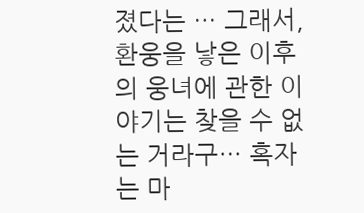졌다는 … 그래서, 환웅을 낳은 이후의 웅녀에 관한 이야기는 찾을 수 없는 거라구… 혹자는 마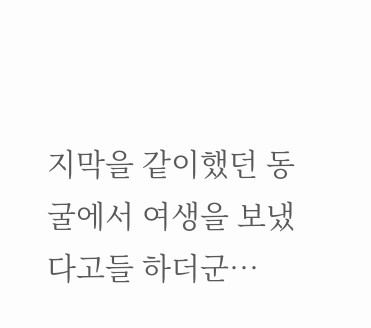지막을 같이했던 동굴에서 여생을 보냈다고들 하더군…